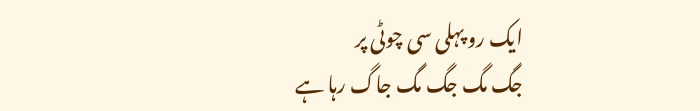ایک رو پہلی سی چوٹی پر
جگ مگ جگ مگ جاگ رہا ہے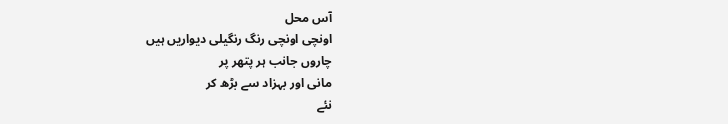آس محل
اونچی اونچی رنگ رنگیلی دیواریں ہیں
چاروں جانب ہر پتھر پر
مانی اور بہزاد سے بڑھ کر
نئے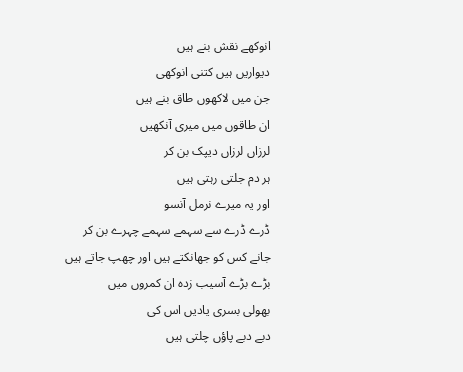انوکھے نقش بنے ہیں
دیواریں ہیں کتنی انوکھی
جن میں لاکھوں طاق بنے ہیں
ان طاقوں میں میری آنکھیں
لرزاں لرزاں دیپک بن کر
ہر دم جلتی رہتی ہیں
اور یہ میرے نرمل آنسو
ڈرے ڈرے سے سہمے سہمے چہرے بن کر
جانے کس کو جھانکتے ہیں اور چھپ جاتے ہیں
بڑے بڑے آسیب زدہ ان کمروں میں
بھولی بسری یادیں اس کی
دبے دبے پاؤں چلتی ہیں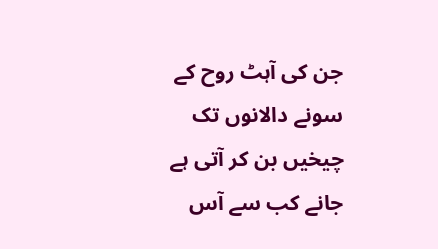جن کی آہٹ روح کے سونے دالانوں تک
چیخیں بن کر آتی ہے
جانے کب سے آس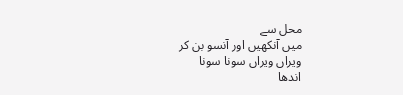محل سے
میں آنکھیں اور آنسو بن کر
ویراں ویراں سونا سونا
اندھا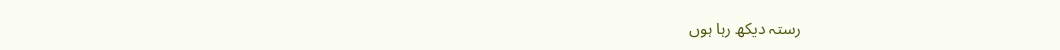رستہ دیکھ رہا ہوں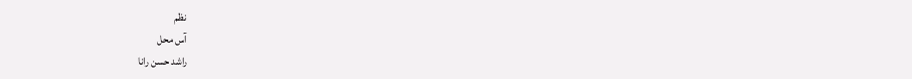نظم
آس محل
راشد حسن رانا